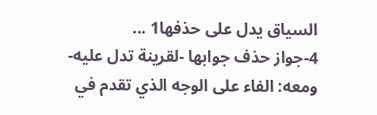السياق يدل على حذفها1 ...
4-جواز حذف جوابها -لقرينة تدل عليه- ومعه: الفاء على الوجه الذي تقدم في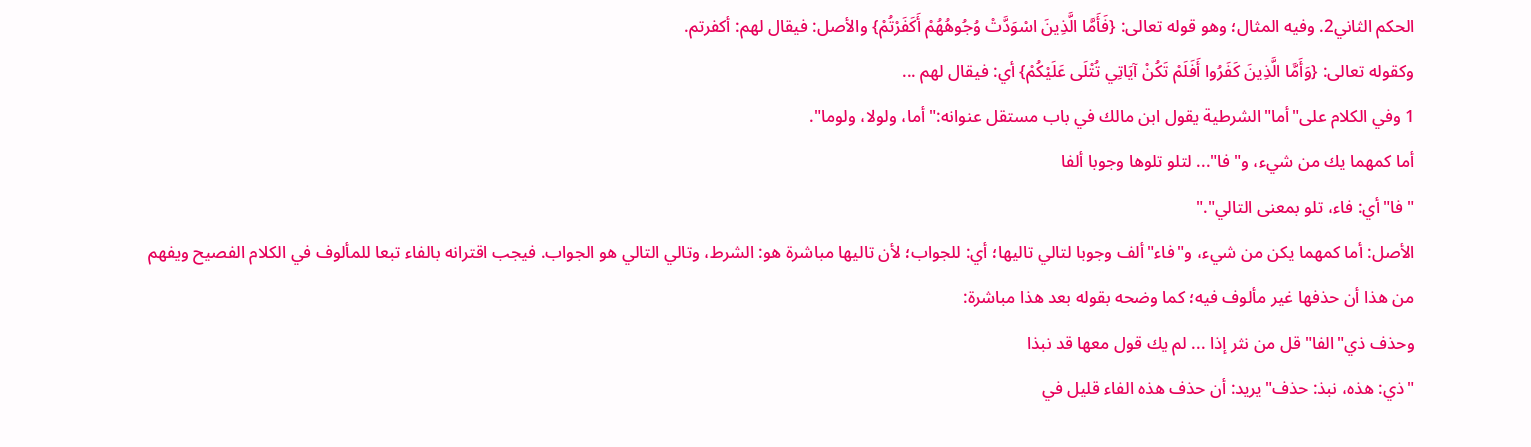الحكم الثاني2. وفيه المثال؛ وهو قوله تعالى: {فَأَمَّا الَّذِينَ اسْوَدَّتْ وُجُوهُهُمْ أَكَفَرْتُمْ} والأصل: فيقال لهم: أكفرتم.
وكقوله تعالى: {وَأَمَّا الَّذِينَ كَفَرُوا أَفَلَمْ تَكُنْ آيَاتِي تُتْلَى عَلَيْكُمْ} أي: فيقال لهم ...
1 وفي الكلام على"أما"الشرطية يقول ابن مالك في باب مستقل عنوانه:"أما، ولولا، ولوما".
أما كمهما يك من شيء، و"فا"... لتلو تلوها وجوبا ألفا
"فا"أي: فاء، تلو بمعنى التالي"."
الأصل: أما كمهما يكن من شيء، و"فاء"ألف وجوبا لتالي تاليها؛ أي: للجواب؛ لأن تاليها مباشرة هو: الشرط، وتالي التالي هو الجواب. فيجب اقترانه بالفاء تبعا للمألوف في الكلام الفصيح ويفهم من هذا أن حذفها غير مألوف فيه؛ كما وضحه بقوله بعد هذا مباشرة:
وحذف ذي"الفا"قل من نثر إذا ... لم يك قول معها قد نبذا
"ذي: هذه، نبذ: حذف"يريد: أن حذف هذه الفاء قليل في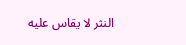النثر لا يقاس عليه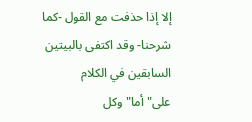إلا إذا حذفت مع القول -كما شرحنا- وقد اكتفى بالبيتين السابقين في الكلام على"أما"وكل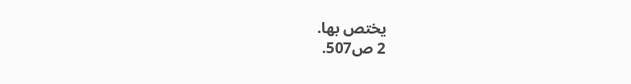يختص بها.
2 ص507.